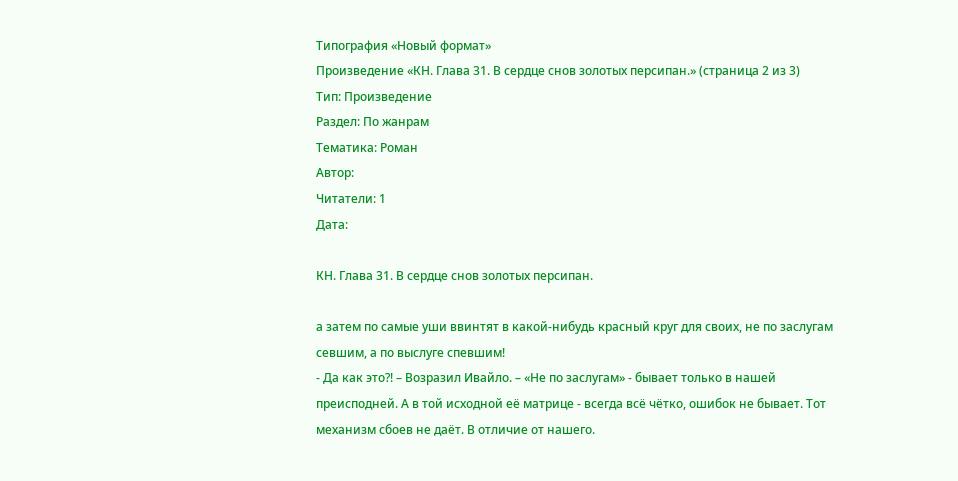Типография «Новый формат»
Произведение «КН. Глава 31. В сердце снов золотых персипан.» (страница 2 из 3)
Тип: Произведение
Раздел: По жанрам
Тематика: Роман
Автор:
Читатели: 1
Дата:

КН. Глава 31. В сердце снов золотых персипан.

а затем по самые уши ввинтят в какой-нибудь красный круг для своих, не по заслугам севшим, а по выслуге спевшим!
- Да как это?! – Возразил Ивайло. – «Не по заслугам» - бывает только в нашей преисподней. А в той исходной её матрице - всегда всё чётко, ошибок не бывает. Тот механизм сбоев не даёт. В отличие от нашего.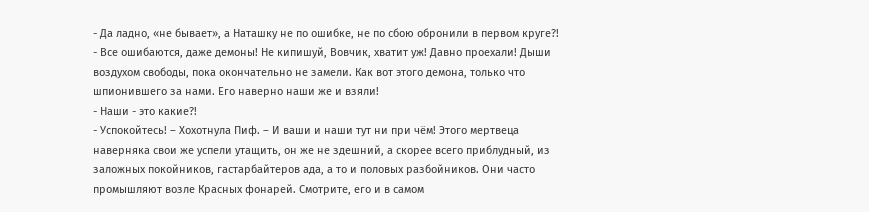- Да ладно, «не бывает», а Наташку не по ошибке, не по сбою обронили в первом круге?!
- Все ошибаются, даже демоны! Не кипишуй, Вовчик, хватит уж! Давно проехали! Дыши воздухом свободы, пока окончательно не замели. Как вот этого демона, только что шпионившего за нами. Его наверно наши же и взяли!
- Наши - это какие?!
- Успокойтесь! – Хохотнула Пиф. – И ваши и наши тут ни при чём! Этого мертвеца наверняка свои же успели утащить, он же не здешний, а скорее всего приблудный, из заложных покойников, гастарбайтеров ада, а то и половых разбойников. Они часто промышляют возле Красных фонарей. Смотрите, его и в самом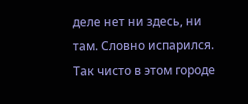деле нет ни здесь, ни там. Словно испарился. Так чисто в этом городе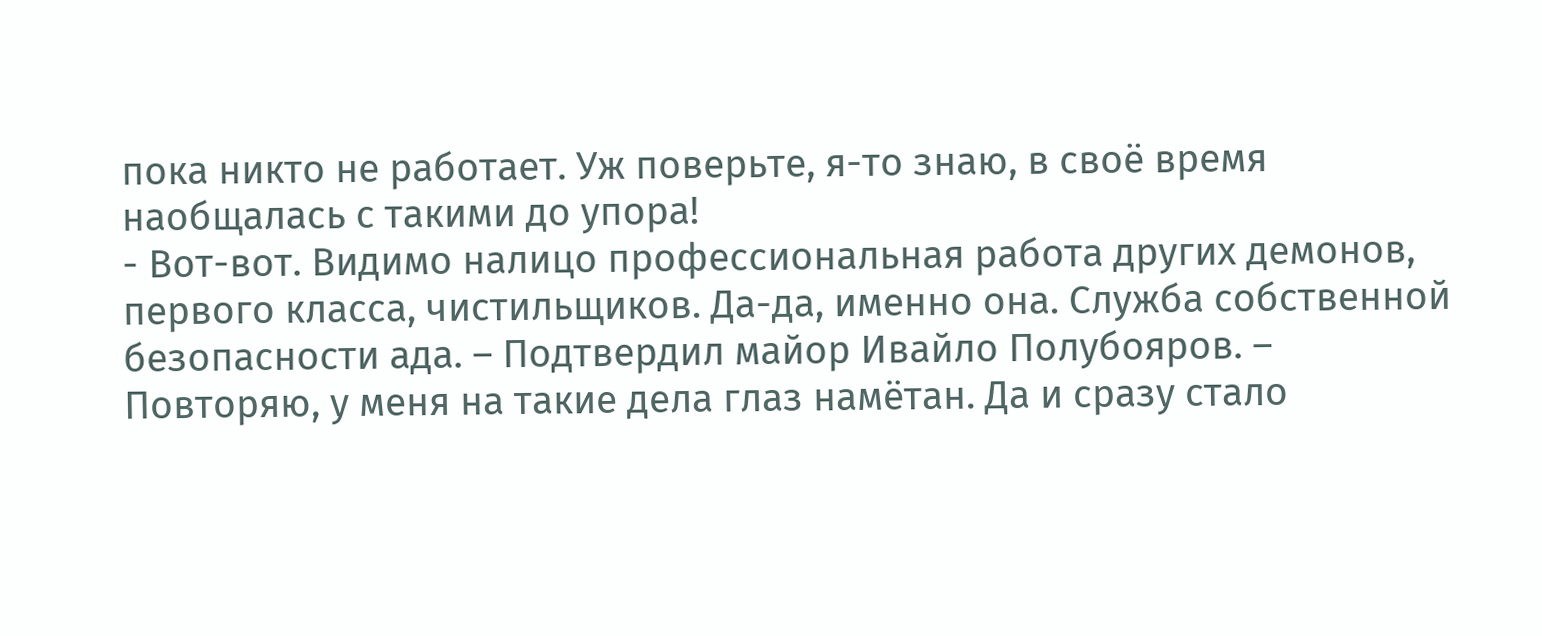пока никто не работает. Уж поверьте, я-то знаю, в своё время наобщалась с такими до упора!
- Вот-вот. Видимо налицо профессиональная работа других демонов, первого класса, чистильщиков. Да-да, именно она. Служба собственной безопасности ада. – Подтвердил майор Ивайло Полубояров. – Повторяю, у меня на такие дела глаз намётан. Да и сразу стало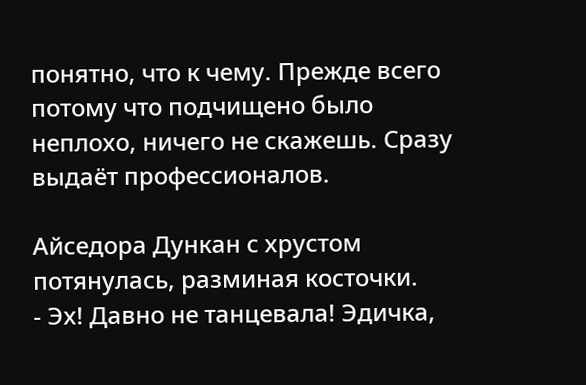понятно, что к чему. Прежде всего потому что подчищено было неплохо, ничего не скажешь. Сразу выдаёт профессионалов.

Айседора Дункан с хрустом потянулась, разминая косточки.
- Эх! Давно не танцевала! Эдичка,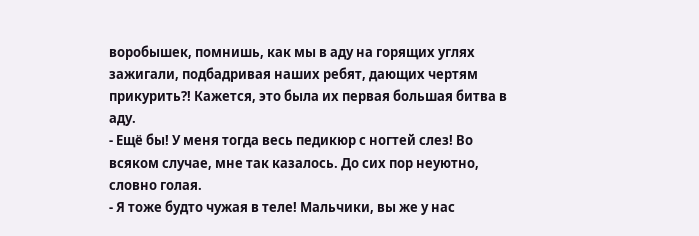воробышек, помнишь, как мы в аду на горящих углях зажигали, подбадривая наших ребят, дающих чертям прикурить?! Кажется, это была их первая большая битва в аду.
- Ещё бы! У меня тогда весь педикюр с ногтей слез! Во всяком случае, мне так казалось. До сих пор неуютно, словно голая.
- Я тоже будто чужая в теле! Мальчики, вы же у нас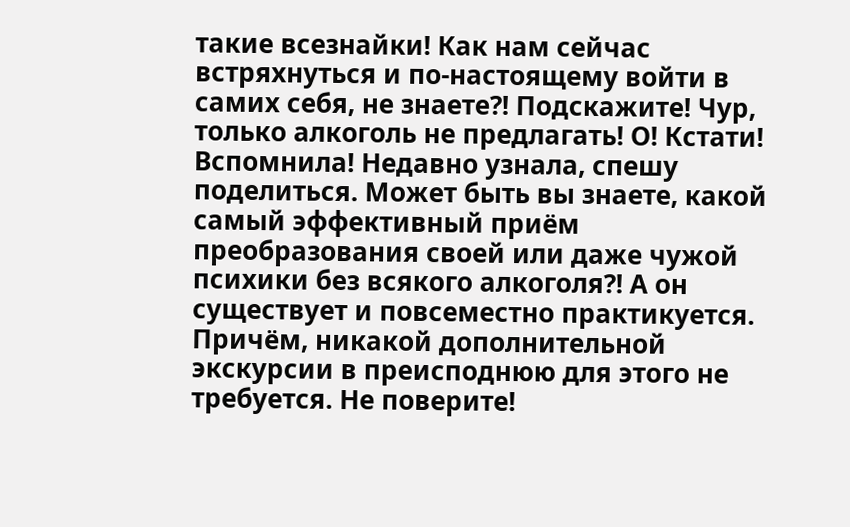такие всезнайки! Как нам сейчас встряхнуться и по-настоящему войти в самих себя, не знаете?! Подскажите! Чур, только алкоголь не предлагать! О! Кстати! Вспомнила! Недавно узнала, спешу поделиться. Может быть вы знаете, какой самый эффективный приём преобразования своей или даже чужой психики без всякого алкоголя?! А он существует и повсеместно практикуется. Причём, никакой дополнительной экскурсии в преисподнюю для этого не требуется. Не поверите!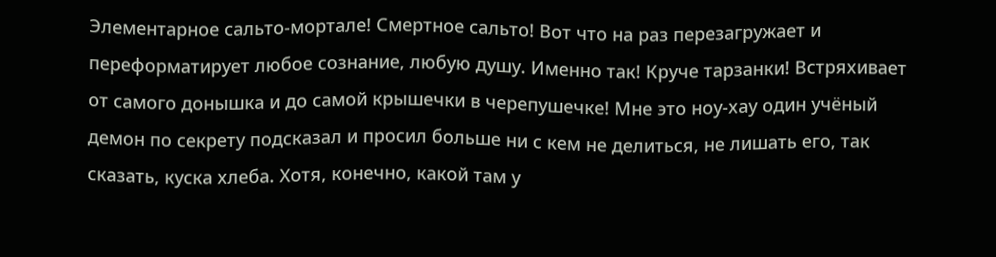Элементарное сальто-мортале! Смертное сальто! Вот что на раз перезагружает и переформатирует любое сознание, любую душу. Именно так! Круче тарзанки! Встряхивает от самого донышка и до самой крышечки в черепушечке! Мне это ноу-хау один учёный демон по секрету подсказал и просил больше ни с кем не делиться, не лишать его, так сказать, куска хлеба. Хотя, конечно, какой там у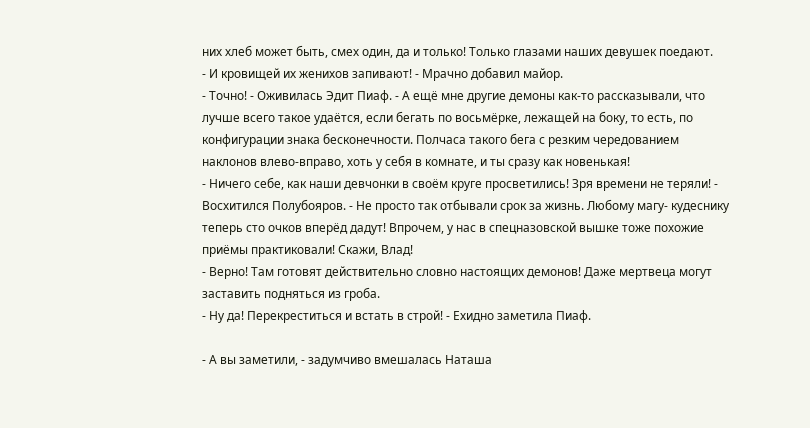них хлеб может быть, смех один, да и только! Только глазами наших девушек поедают.
- И кровищей их женихов запивают! - Мрачно добавил майор.
- Точно! - Оживилась Эдит Пиаф. - А ещё мне другие демоны как-то рассказывали, что лучше всего такое удаётся, если бегать по восьмёрке, лежащей на боку, то есть, по конфигурации знака бесконечности. Полчаса такого бега с резким чередованием наклонов влево-вправо, хоть у себя в комнате, и ты сразу как новенькая!
- Ничего себе, как наши девчонки в своём круге просветились! Зря времени не теряли! - Восхитился Полубояров. - Не просто так отбывали срок за жизнь. Любому магу- кудеснику теперь сто очков вперёд дадут! Впрочем, у нас в спецназовской вышке тоже похожие приёмы практиковали! Скажи, Влад!
- Верно! Там готовят действительно словно настоящих демонов! Даже мертвеца могут заставить подняться из гроба.
- Ну да! Перекреститься и встать в строй! - Ехидно заметила Пиаф.

- А вы заметили, - задумчиво вмешалась Наташа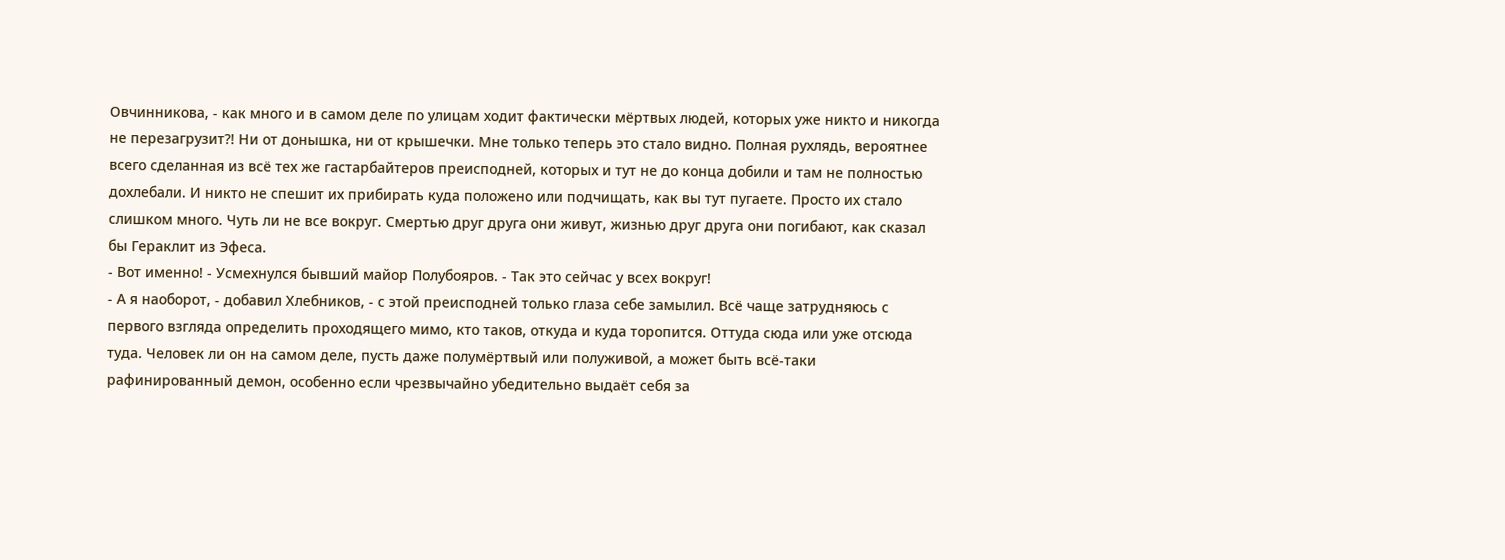Овчинникова, - как много и в самом деле по улицам ходит фактически мёртвых людей, которых уже никто и никогда не перезагрузит?! Ни от донышка, ни от крышечки. Мне только теперь это стало видно. Полная рухлядь, вероятнее всего сделанная из всё тех же гастарбайтеров преисподней, которых и тут не до конца добили и там не полностью дохлебали. И никто не спешит их прибирать куда положено или подчищать, как вы тут пугаете. Просто их стало слишком много. Чуть ли не все вокруг. Смертью друг друга они живут, жизнью друг друга они погибают, как сказал бы Гераклит из Эфеса.
- Вот именно! - Усмехнулся бывший майор Полубояров. - Так это сейчас у всех вокруг!
- А я наоборот, - добавил Хлебников, - с этой преисподней только глаза себе замылил. Всё чаще затрудняюсь с первого взгляда определить проходящего мимо, кто таков, откуда и куда торопится. Оттуда сюда или уже отсюда туда. Человек ли он на самом деле, пусть даже полумёртвый или полуживой, а может быть всё-таки рафинированный демон, особенно если чрезвычайно убедительно выдаёт себя за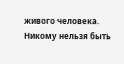живого человека. Никому нельзя быть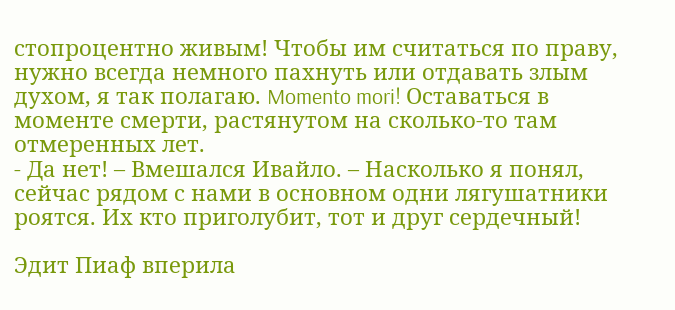стопроцентно живым! Чтобы им считаться по праву, нужно всегда немного пахнуть или отдавать злым духом, я так полагаю. Momento mori! Оставаться в моменте смерти, растянутом на сколько-то там отмеренных лет.
- Да нет! – Вмешался Ивайло. – Насколько я понял, сейчас рядом с нами в основном одни лягушатники роятся. Их кто приголубит, тот и друг сердечный!

Эдит Пиаф вперила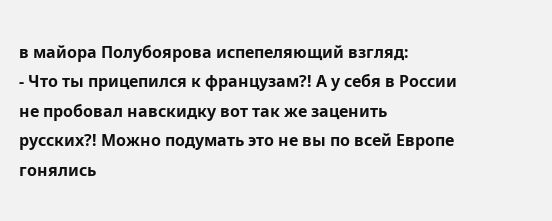в майора Полубоярова испепеляющий взгляд:
- Что ты прицепился к французам?! А у себя в России не пробовал навскидку вот так же заценить русских?! Можно подумать это не вы по всей Европе гонялись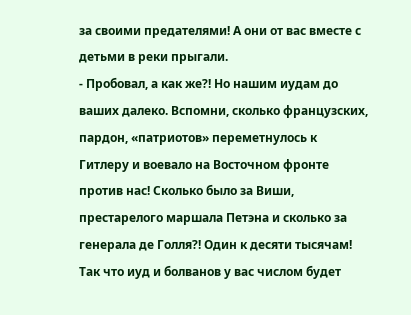за своими предателями! А они от вас вместе с детьми в реки прыгали.
- Пробовал, а как же?! Но нашим иудам до ваших далеко. Вспомни, сколько французских, пардон, «патриотов» переметнулось к Гитлеру и воевало на Восточном фронте против нас! Сколько было за Виши, престарелого маршала Петэна и сколько за генерала де Голля?! Один к десяти тысячам! Так что иуд и болванов у вас числом будет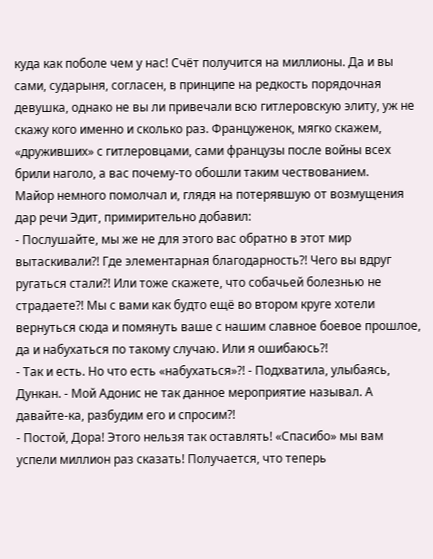куда как поболе чем у нас! Счёт получится на миллионы. Да и вы сами, сударыня, согласен, в принципе на редкость порядочная девушка, однако не вы ли привечали всю гитлеровскую элиту, уж не скажу кого именно и сколько раз. Француженок, мягко скажем, «друживших» с гитлеровцами, сами французы после войны всех брили наголо, а вас почему-то обошли таким чествованием.
Майор немного помолчал и, глядя на потерявшую от возмущения дар речи Эдит, примирительно добавил:
- Послушайте, мы же не для этого вас обратно в этот мир вытаскивали?! Где элементарная благодарность?! Чего вы вдруг ругаться стали?! Или тоже скажете, что собачьей болезнью не страдаете?! Мы с вами как будто ещё во втором круге хотели вернуться сюда и помянуть ваше с нашим славное боевое прошлое, да и набухаться по такому случаю. Или я ошибаюсь?!
- Так и есть. Но что есть «набухаться»?! - Подхватила, улыбаясь, Дункан. - Мой Адонис не так данное мероприятие называл. А давайте-ка, разбудим его и спросим?!
- Постой, Дора! Этого нельзя так оставлять! «Спасибо» мы вам успели миллион раз сказать! Получается, что теперь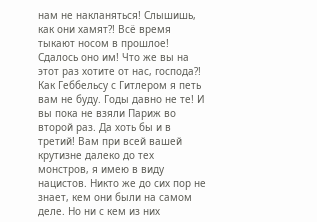нам не накланяться! Слышишь, как они хамят?! Всё время тыкают носом в прошлое! Сдалось оно им! Что же вы на этот раз хотите от нас, господа?! Как Геббельсу с Гитлером я петь вам не буду. Годы давно не те! И вы пока не взяли Париж во второй раз. Да хоть бы и в третий! Вам при всей вашей крутизне далеко до тех монстров, я имею в виду нацистов. Никто же до сих пор не знает, кем они были на самом деле. Но ни с кем из них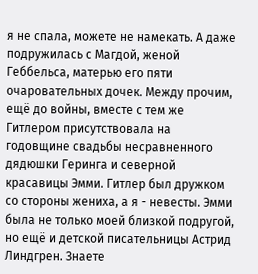я не спала, можете не намекать. А даже подружилась с Магдой, женой Геббельса, матерью его пяти очаровательных дочек. Между прочим, ещё до войны, вместе с тем же Гитлером присутствовала на годовщине свадьбы несравненного дядюшки Геринга и северной красавицы Эмми. Гитлер был дружком со стороны жениха, а я - невесты. Эмми была не только моей близкой подругой, но ещё и детской писательницы Астрид Линдгрен. Знаете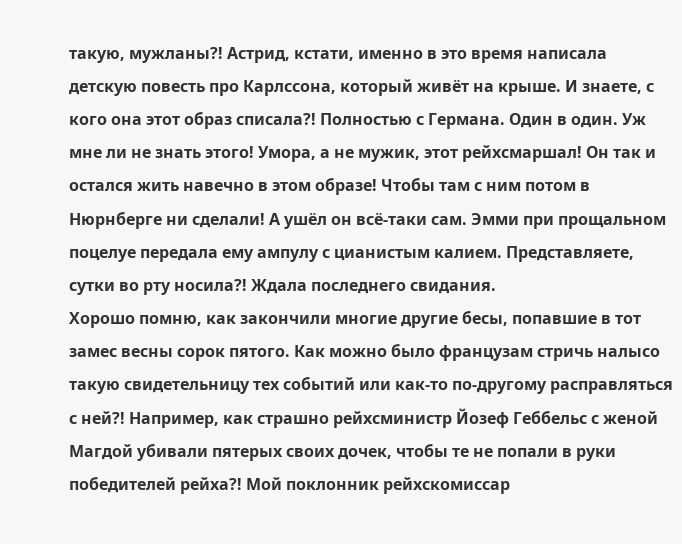такую, мужланы?! Астрид, кстати, именно в это время написала детскую повесть про Карлссона, который живёт на крыше. И знаете, с кого она этот образ списала?! Полностью с Германа. Один в один. Уж мне ли не знать этого! Умора, а не мужик, этот рейхсмаршал! Он так и остался жить навечно в этом образе! Чтобы там с ним потом в Нюрнберге ни сделали! А ушёл он всё-таки сам. Эмми при прощальном поцелуе передала ему ампулу с цианистым калием. Представляете, сутки во рту носила?! Ждала последнего свидания.
Хорошо помню, как закончили многие другие бесы, попавшие в тот замес весны сорок пятого. Как можно было французам стричь налысо такую свидетельницу тех событий или как-то по-другому расправляться с ней?! Например, как страшно рейхсминистр Йозеф Геббельс с женой Магдой убивали пятерых своих дочек, чтобы те не попали в руки победителей рейха?! Мой поклонник рейхскомиссар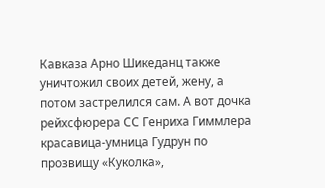Кавказа Арно Шикеданц также уничтожил своих детей, жену, а потом застрелился сам. А вот дочка рейхсфюрера СС Генриха Гиммлера красавица-умница Гудрун по прозвищу «Куколка»,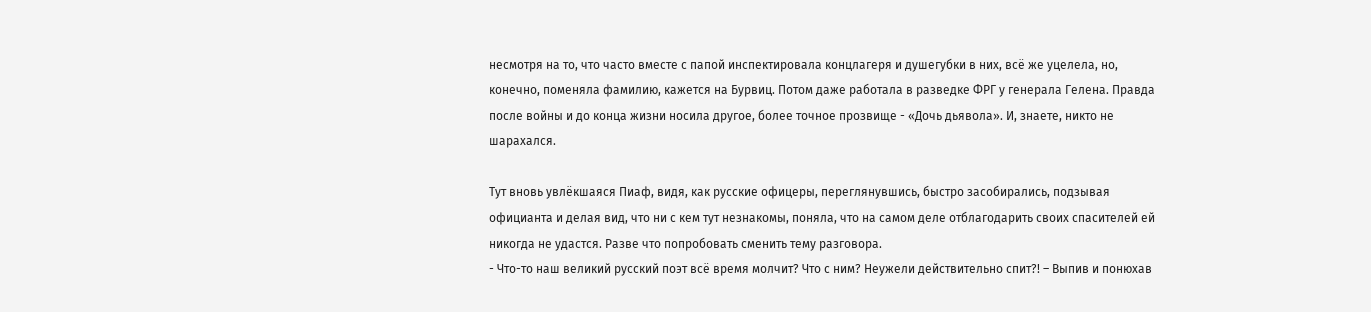несмотря на то, что часто вместе с папой инспектировала концлагеря и душегубки в них, всё же уцелела, но, конечно, поменяла фамилию, кажется на Бурвиц. Потом даже работала в разведке ФРГ у генерала Гелена. Правда после войны и до конца жизни носила другое, более точное прозвище - «Дочь дьявола». И, знаете, никто не шарахался.

Тут вновь увлёкшаяся Пиаф, видя, как русские офицеры, переглянувшись, быстро засобирались, подзывая официанта и делая вид, что ни с кем тут незнакомы, поняла, что на самом деле отблагодарить своих спасителей ей никогда не удастся. Разве что попробовать сменить тему разговора.
- Что-то наш великий русский поэт всё время молчит? Что с ним? Неужели действительно спит?! – Выпив и понюхав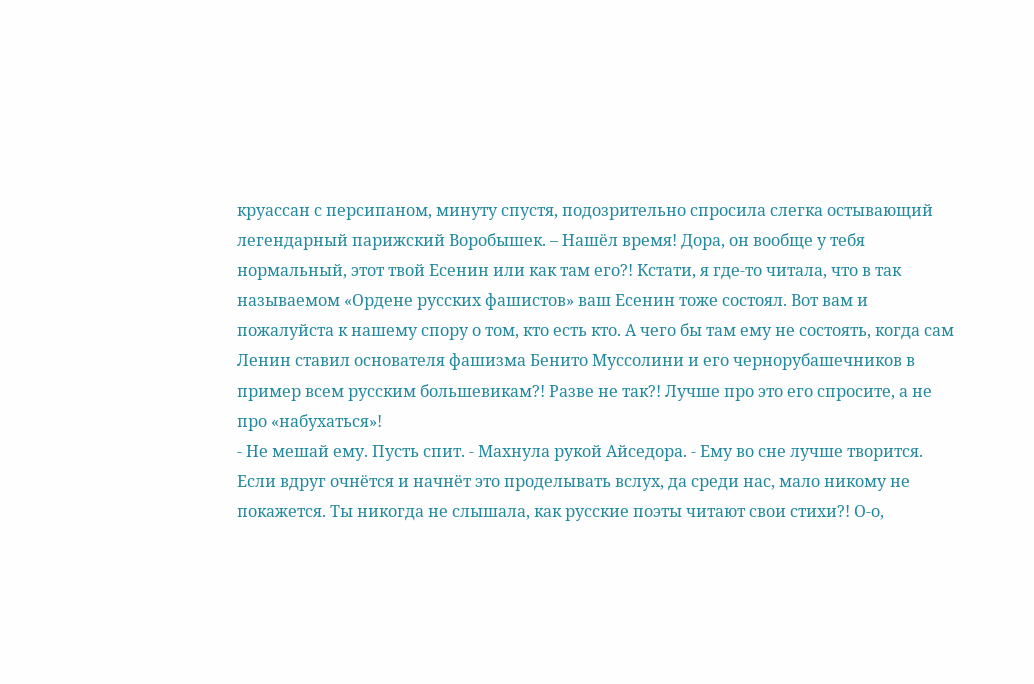круассан с персипаном, минуту спустя, подозрительно спросила слегка остывающий легендарный парижский Воробышек. – Нашёл время! Дора, он вообще у тебя нормальный, этот твой Есенин или как там его?! Кстати, я где-то читала, что в так называемом «Ордене русских фашистов» ваш Есенин тоже состоял. Вот вам и пожалуйста к нашему спору о том, кто есть кто. А чего бы там ему не состоять, когда сам Ленин ставил основателя фашизма Бенито Муссолини и его чернорубашечников в пример всем русским большевикам?! Разве не так?! Лучше про это его спросите, а не про «набухаться»!
- Не мешай ему. Пусть спит. - Махнула рукой Айседора. - Ему во сне лучше творится. Если вдруг очнётся и начнёт это проделывать вслух, да среди нас, мало никому не покажется. Ты никогда не слышала, как русские поэты читают свои стихи?! О-о,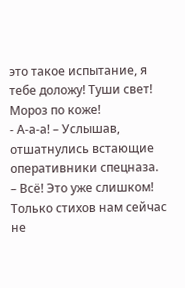это такое испытание, я тебе доложу! Туши свет! Мороз по коже!
- А-а-а! – Услышав, отшатнулись встающие оперативники спецназа. – Всё! Это уже слишком! Только стихов нам сейчас не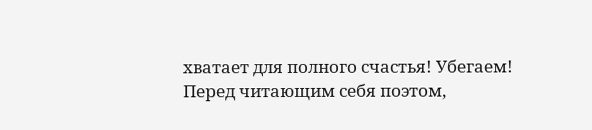хватает для полного счастья! Убегаем! Перед читающим себя поэтом,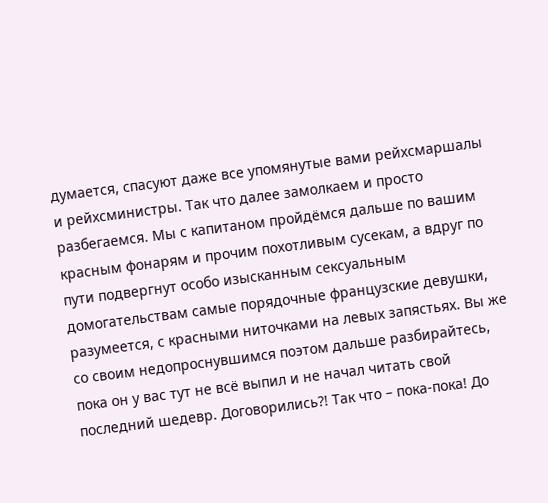думается, спасуют даже все упомянутые вами рейхсмаршалы и рейхсминистры. Так что далее замолкаем и просто разбегаемся. Мы с капитаном пройдёмся дальше по вашим красным фонарям и прочим похотливым сусекам, а вдруг по пути подвергнут особо изысканным сексуальным домогательствам самые порядочные французские девушки, разумеется, с красными ниточками на левых запястьях. Вы же со своим недопроснувшимся поэтом дальше разбирайтесь, пока он у вас тут не всё выпил и не начал читать свой последний шедевр. Договорились?! Так что – пока-пока! До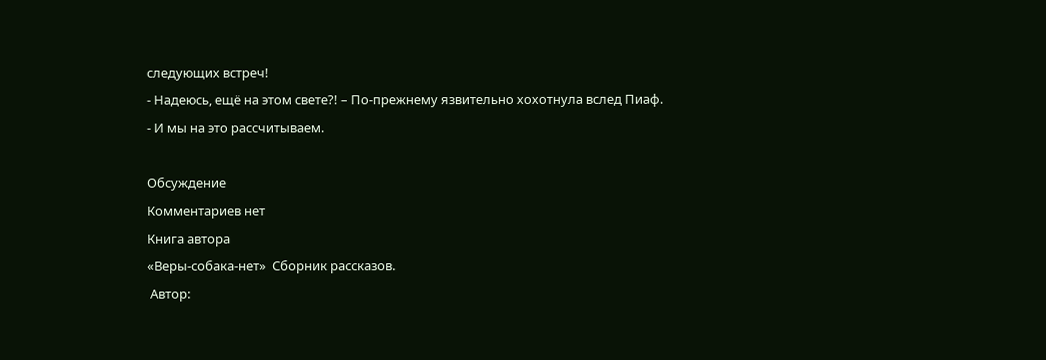следующих встреч!
- Надеюсь, ещё на этом свете?! – По-прежнему язвительно хохотнула вслед Пиаф.
- И мы на это рассчитываем.

Обсуждение
Комментариев нет
Книга автора
«Веры-собака-нет»  Сборник рассказов.
 Автор: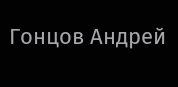Гонцов Андрей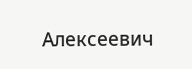Алексеевич